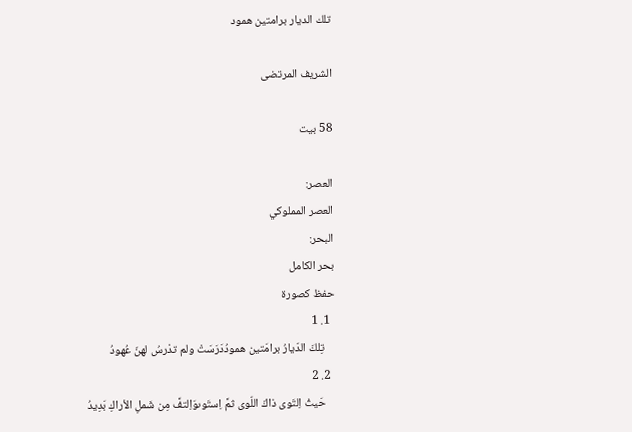تلك الديار برامتين همود

الشريف المرتضى

58 بيت

العصر:
العصر المملوكي
البحر:
بحر الكامل
حفظ كصورة
  1. 1
    تِلكَ الدّيارُ برامَتين همودُدَرَسَتْ ولم تدْرسُ لهنّ عُهودُ
  2. 2
    حَيثُ اِلتَوى ذاكَ اللّوى ثمَّ اِستَوىوَاِلتفَّ مِن شَملِ الأراكِ بَدِيدُ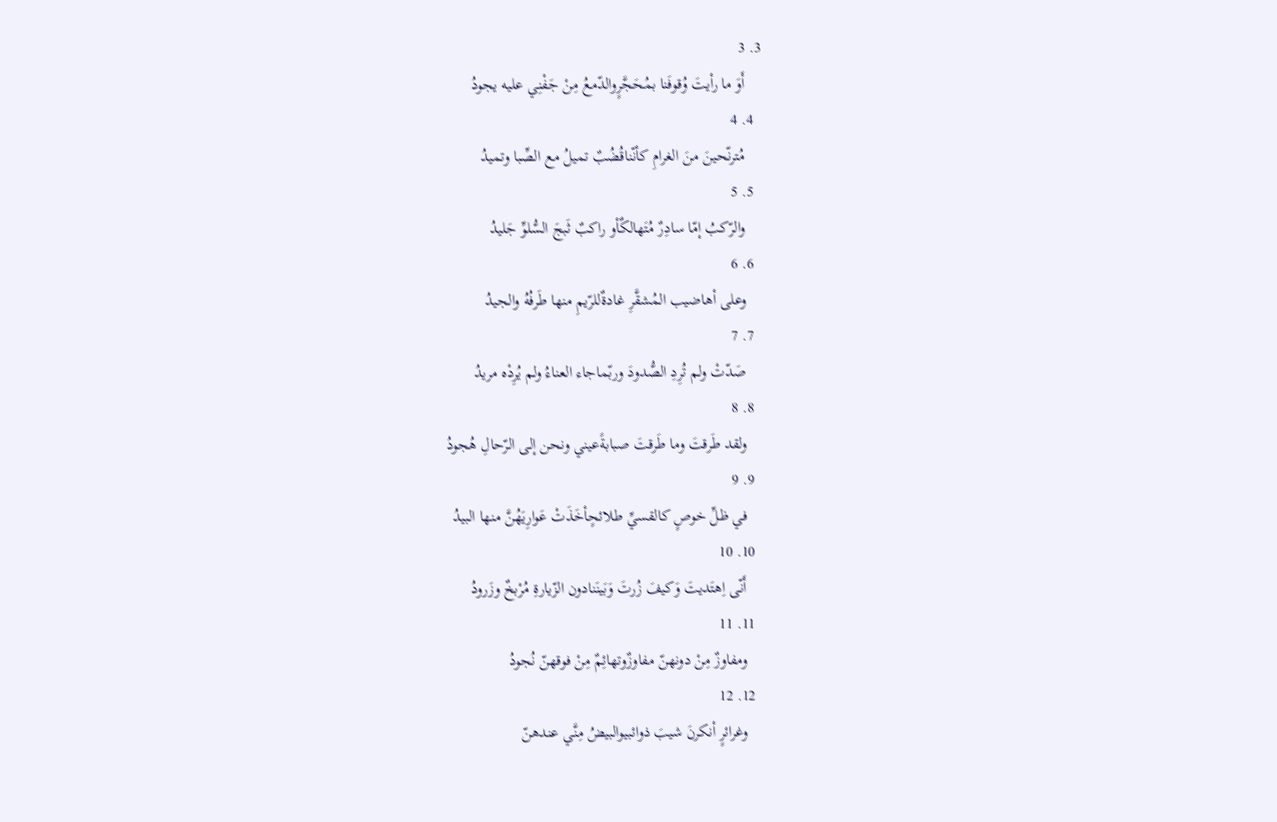3. 3
    أَوَ ما رأيتَ وُقوفَنا بمُحَجَّرٍوالدّمعُ مِنْ جَفْنِي عليه يجودُ
  4. 4
    مُترنّحينَ منَ الغرامِ كأنّناقُضُبٌ تميلُ مع الصِّبا وتميدُ
  5. 5
    والرّكبُ إمّا سادِرٌ مُتَهالكٌأو راكبٌ ثَبجَ السُّلوِّ جَليدُ
  6. 6
    وعلى أهاضيب المُشقَّرِ غادةٌللرّيمِ منها طَرفُهُ والجيدُ
  7. 7
    صَدّتْ ولم تُرِدِ الصُّدودَ وربّماجاء العناءُ ولم يُرِدْه مريدُ
  8. 8
    ولقد طَرقتَ وما طَرقتَ صبابةًعيني ونحن إلى الرّحالِ هُجودُ
  9. 9
    في ظلِّ خوصٍ كالقسيِّ طلائحٍأخَذَتْ عَوارِيَهُنَّ منها البيدُ
  10. 10
    أَنّى اِهتَديتَ وَكيفَ زُرتَ وَبَينَنادون الزّيارةِ مُرْبخٌ وزَرودُ
  11. 11
    ومفاوزٌ مِنْ دونهنّ مفاوزٌوتهائِمٌ مِنْ فوقهنّ نُجودُ
  12. 12
    وغرائرٍ أنكرنَ شيبَ ذوائبيوالبيضُ مِنَّي عندهنّ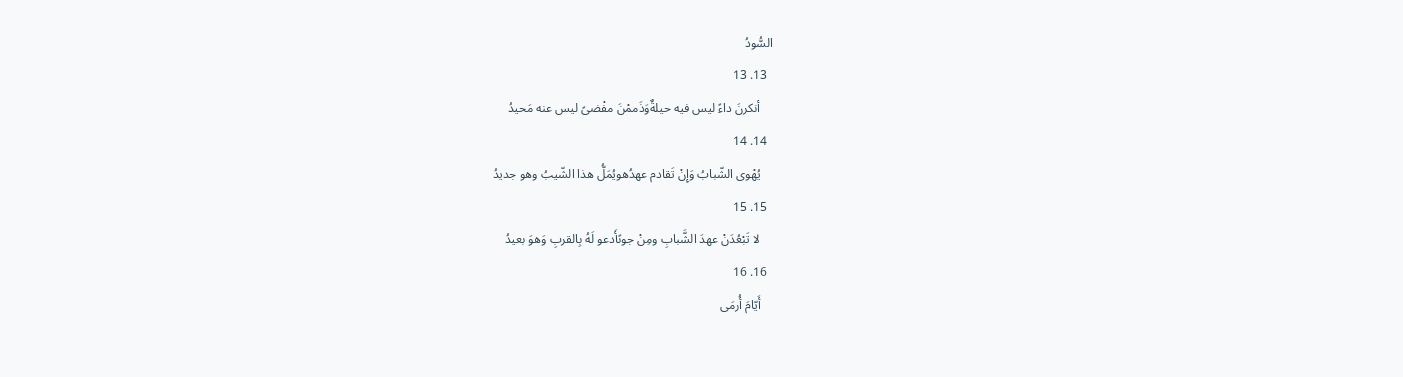السُّودُ
  13. 13
    أنكرنَ داءً ليس فيه حيلةٌوَذَممْنَ مفْضىً ليس عنه مَحيدُ
  14. 14
    يُهْوى الشّبابُ وَإِنْ تَقادم عهدُهويُمَلُّ هذا الشّيبُ وهو جديدُ
  15. 15
    لا تَبْعُدَنْ عهدَ الشَّبابِ ومِنْ جوىًأَدعو لَهُ بِالقربِ وَهوَ بعيدُ
  16. 16
    أَيّامَ أُرمَى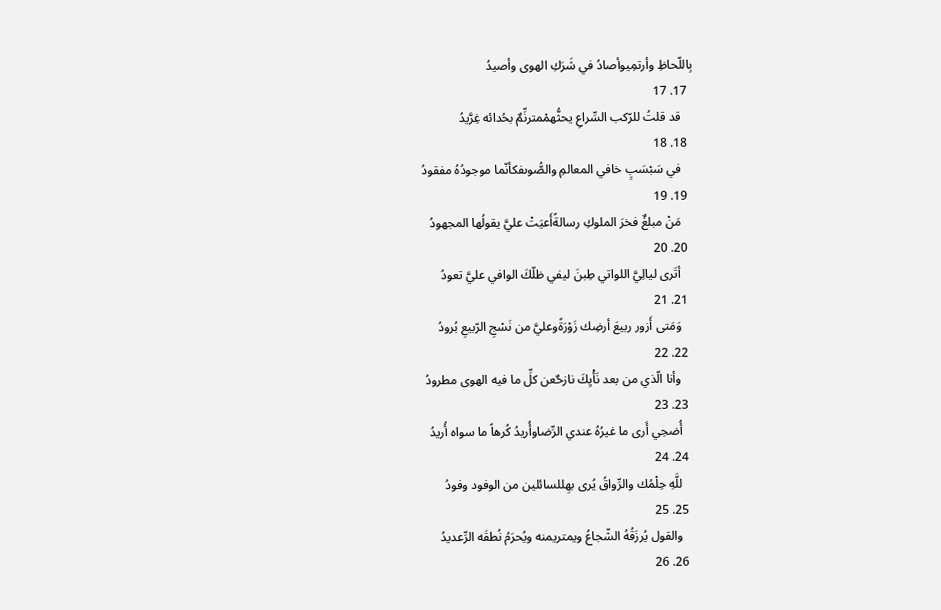بِاللّحاظِ وأرتمِيوأصادُ في شَرَكِ الهوى وأصيدُ
  17. 17
    قد قلتُ للرّكب السِّراعِ يحثُّهمْمترنِّمٌ بحُدائه غِرَّيدُ
  18. 18
    في سَبْسَبٍ خافي المعالمِ والصُّوىفكأنّما موجودُهُ مفقودُ
  19. 19
    مَنْ مبلغٌ فخرَ الملوكِ رسالةًأَعيَتْ عليَّ يقولُها المجهودُ
  20. 20
    أتَرى ليالِيَّ اللواتي طِبنَ ليفي ظلّكَ الوافي عليَّ تعودُ
  21. 21
    وَمَتى أَزور ربيعَ أرضِك زَوْرَةًوعليَّ من نَسْجِ الرّبيعِ بُرودُ
  22. 22
    وأنا الّذي من بعد نَأْيِكَ نازحٌعن كلِّ ما فيه الهوى مطرودُ
  23. 23
    أُضحِي أَرى ما غيرُهُ عندي الرِّضاوأُريدُ كُرهاً ما سواه أُريدُ
  24. 24
    للَّهِ حِلْمُك والرِّواقُ يُرى بهِللسائلين من الوفود وفودُ
  25. 25
    والقول يُرزَقُهُ الشّجاعُ ويمتريمنه ويُحرَمُ نُطقَه الرِّعديدُ
  26. 26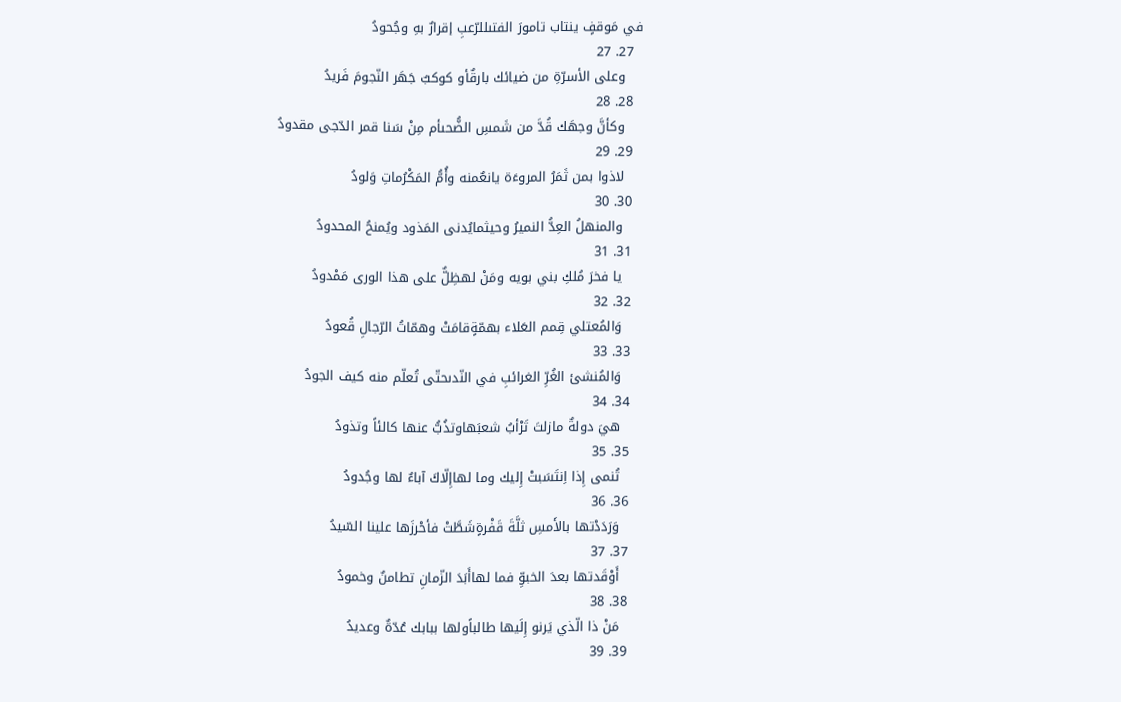في مَوقفٍ ينتاب تامورَ الفتىللرّعبِ إقرارٌ بهِ وجُحودُ
  27. 27
    وعلى الأسرّةِ من ضيائك بارقٌأو كوكبٌ جَهَر النّجومَ فَريدُ
  28. 28
    وكأنَّ وجهَك قُدَّ من شَمسِ الضُّحىأم مِنْ سَنا قمر الدّجى مقدودُ
  29. 29
    لاذوا بمن ثَمَرُ المروءَة يانعٌمنه وأُمُّ المَكْرُماتِ وَلودُ
  30. 30
    والمنهلُ العِدُّ النميرُ وحيثمايُدنى المَذود ويُمنحُ المحدودُ
  31. 31
    يا فخرَ مُلكِ بني بويه ومَنْ لهظِلٌّ على هذا الورى مَمْدودُ
  32. 32
    وَالمُعتلي قِمم العَلاء بهمّةٍقامَتْ وهمّاتُ الرّجالِ قُعودُ
  33. 33
    وَالمُنشئ الغُرِّ الغرائبِ في النّدىحتّى تُعلّم منه كيف الجودُ
  34. 34
    هيَ دولةٌ مازلتَ تَرْأبُ شعبَهاوتذُبُّ عنها كالئاً وتذودُ
  35. 35
    تُنمى إِذا اِنتَسَبتْ إِليك وما لهاإِلّاكَ آباءٌ لها وجُدودُ
  36. 36
    وَرَدَدْتها بالأَمسِ ثلَّةَ قَفْرةٍشَطَّتْ فأحْرزَها علينا السّيدُ
  37. 37
    أَوْقَدتها بعدَ الخبوِّ فما لهاأَبَدَ الزّمانِ تطامنٌ وخمودُ
  38. 38
    مَنْ ذا الّذي يَرنو إِلَيها طالباًولها ببابك عُدّةٌ وعديدُ
  39. 39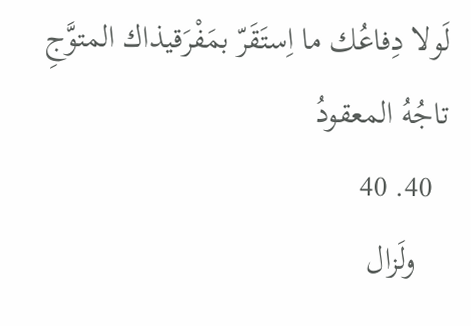لَولا دِفاعُك ما اِستَقَرّ بمَفْرَقيذاك المتوَّجِ تاجُهُ المعقودُ
  40. 40
    ولَزال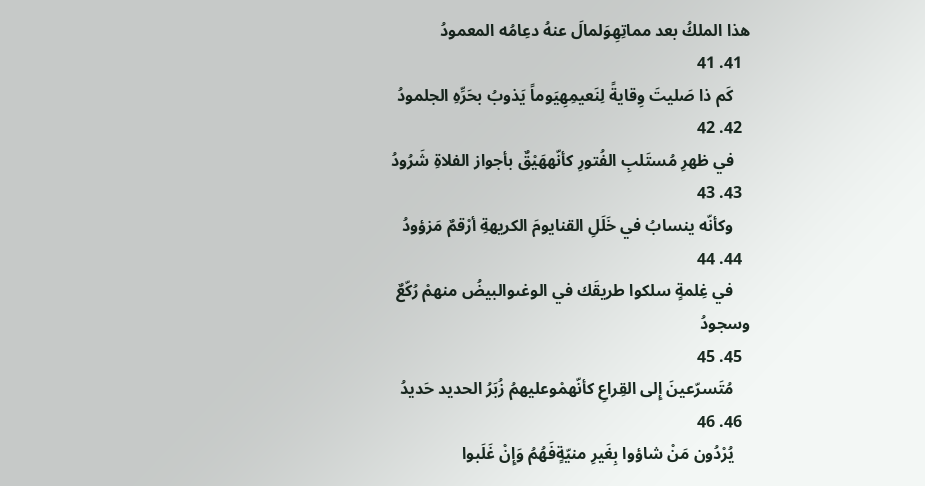هذا الملكُ بعد مماتِهِوَلمالَ عنهُ دعِامُه المعمودُ
  41. 41
    كَم ذا صَليتَ وِقايةً لِنَعيمِهِيَوماً يَذوبُ بحَرِّهِ الجلمودُ
  42. 42
    في ظهرِ مُستَلبِ الفُتورِ كأنّههَيْقٌ بأجواز الفلاةِ شَرُودُ
  43. 43
    وكأنّه ينسابُ في خَلَلِ القنايومَ الكريهةِ أرْقمٌ مَزؤودُ
  44. 44
    في غِلمةٍ سلكوا طريقَك في الوغىوالبيضُ منهمْ رُكّعٌ وسجودُ
  45. 45
    مُتَسرّعينَ إِلى القِراعِ كأنّهمْوعليهمُ زُبَرُ الحديد حَديدُ
  46. 46
    يُرْدُون مَنْ شاؤوا بِغَيرِ منيّةٍفَهُمُ وَإِنْ غَلَبوا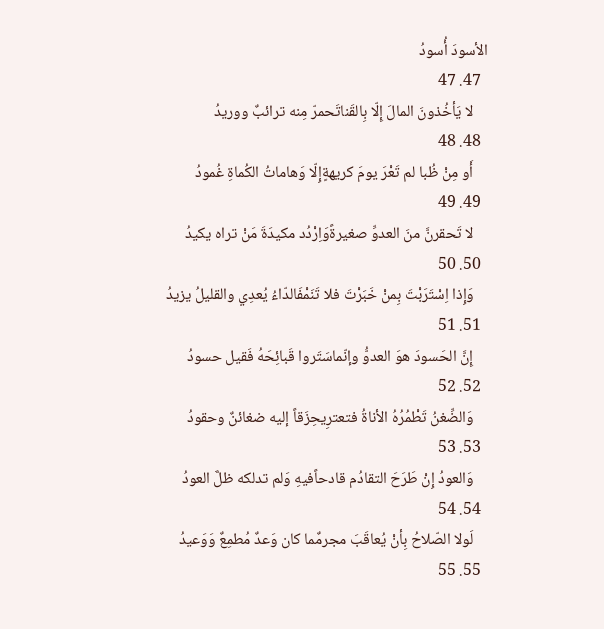الأسودَ أُسودُ
  47. 47
    لا يَأخُذونَ المالَ إِلّا بِالقَناتَحمرّ مِنه ترائبٌ ووريدُ
  48. 48
    أَو مِنْ ظُبا لم تَعْرَ يومَ كريهةٍإِلّا وَهاماتُ الكُماةِ غُمودُ
  49. 49
    لا تَحقرنَّ منَ العدوِّ صغيرةًوَاِرْدُد مكيدَةَ مَنْ تراه يكيدُ
  50. 50
    وَإِذا اِسْتَرَبْتَ بِمنْ خَبَرْتَ فلا تَنَمْفَالدّاءُ يُعدِي والقليلُ يزيدُ
  51. 51
    إِنَّ الحَسودَ هوَ العدوُّ وإنّماسَتَروا قَبائِحَهُ فَقيل حسودُ
  52. 52
    وَالضِّغنُ تَطْمُرُهُ الأناةُ فتعترِيحِزَقاً إليه ضغائنٌ وحقودُ
  53. 53
    وَالعودُ إِنْ طَرَحَ التقادُم قادحاًفيهِ وَلم تدلكه ظلَّ العودُ
  54. 54
    لَولا الصّلاحُ بِأنْ يُعاقَبَ مجرمٌما كان وَعدٌ مُطمِعٌ وَوَعيدُ
  55. 55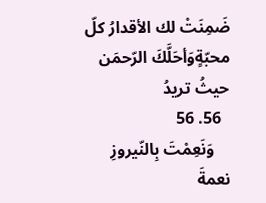ضَمِنَتْ لك الأقدارُ كلّ محبّةٍوَأحَلَّكَ الرّحمَن حيثُ تريدُ
  56. 56
    وَنَعِمْتَ بِالنّيروزِ نعمةَ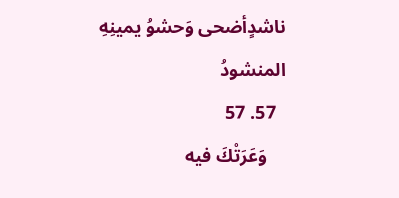ناشدٍأضحى وَحشوُ يمينِهِ المنشودُ
  57. 57
    وَعَرَتْكَ فيه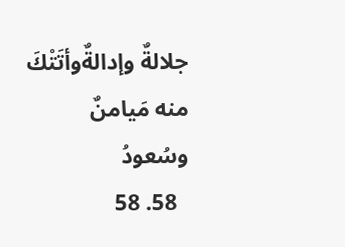جلالةٌ وإدالةٌوأتَتْكَ منه مَيامنٌ وسُعودُ
  58. 58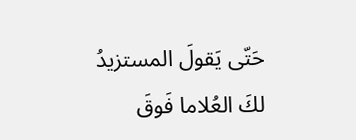حَتّى يَقولَ المستزيدُ لكَ العُلاما فَوقَ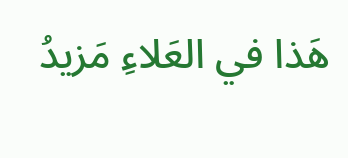هَذا في العَلاءِ مَزيدُ